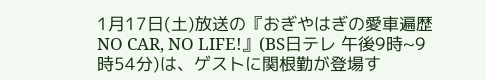1月17日(土)放送の『おぎやはぎの愛車遍歴 NO CAR, NO LIFE!』(BS日テレ 午後9時~9時54分)は、ゲストに関根勤が登場す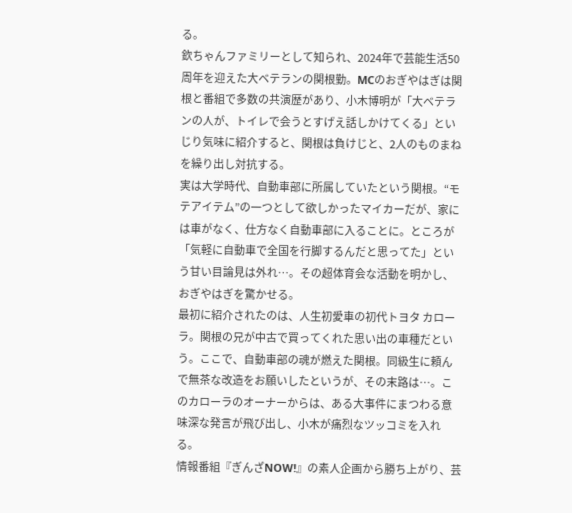る。
欽ちゃんファミリーとして知られ、2024年で芸能生活50周年を迎えた大ベテランの関根勤。MCのおぎやはぎは関根と番組で多数の共演歴があり、小木博明が「大ベテランの人が、トイレで会うとすげえ話しかけてくる」といじり気味に紹介すると、関根は負けじと、2人のものまねを繰り出し対抗する。
実は大学時代、自動車部に所属していたという関根。“モテアイテム”の一つとして欲しかったマイカーだが、家には車がなく、仕方なく自動車部に入ることに。ところが「気軽に自動車で全国を行脚するんだと思ってた」という甘い目論見は外れ…。その超体育会な活動を明かし、おぎやはぎを驚かせる。
最初に紹介されたのは、人生初愛車の初代トヨタ カローラ。関根の兄が中古で買ってくれた思い出の車種だという。ここで、自動車部の魂が燃えた関根。同級生に頼んで無茶な改造をお願いしたというが、その末路は…。このカローラのオーナーからは、ある大事件にまつわる意味深な発言が飛び出し、小木が痛烈なツッコミを入れる。
情報番組『ぎんざNOW!』の素人企画から勝ち上がり、芸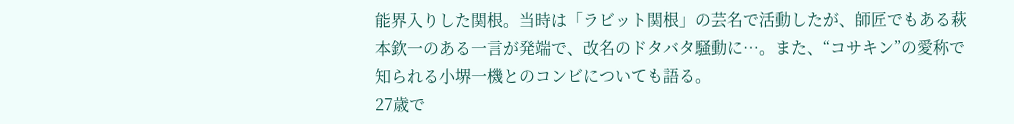能界入りした関根。当時は「ラビット関根」の芸名で活動したが、師匠でもある萩本欽一のある一言が発端で、改名のドタバタ騒動に…。また、“コサキン”の愛称で知られる小堺一機とのコンビについても語る。
27歳で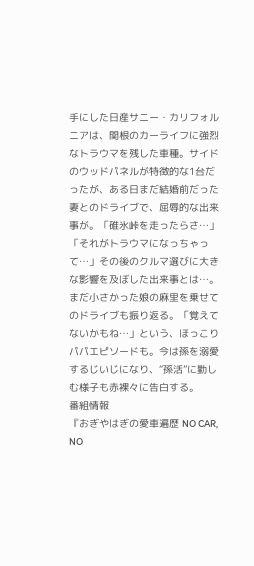手にした日産サニー・カリフォルニアは、関根のカーライフに強烈なトラウマを残した車種。サイドのウッドパネルが特徴的な1台だったが、ある日まだ結婚前だった妻とのドライブで、屈辱的な出来事が。「碓氷峠を走ったらさ…」「それがトラウマになっちゃって…」その後のクルマ選びに大きな影響を及ぼした出来事とは…。
まだ小さかった娘の麻里を乗せてのドライブも振り返る。「覚えてないかもね…」という、ほっこりパパエピソードも。今は孫を溺愛するじいじになり、“孫活”に勤しむ様子も赤裸々に告白する。
番組情報
『おぎやはぎの愛車遍歴 NO CAR, NO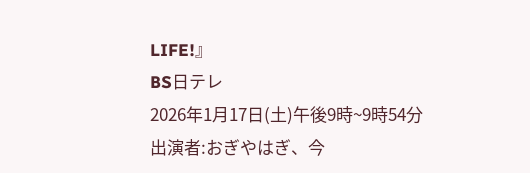LIFE!』
BS日テレ
2026年1月17日(土)午後9時~9時54分
出演者:おぎやはぎ、今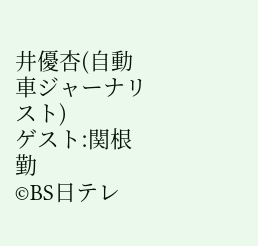井優杏(自動車ジャーナリスト)
ゲスト:関根勤
©BS日テレ